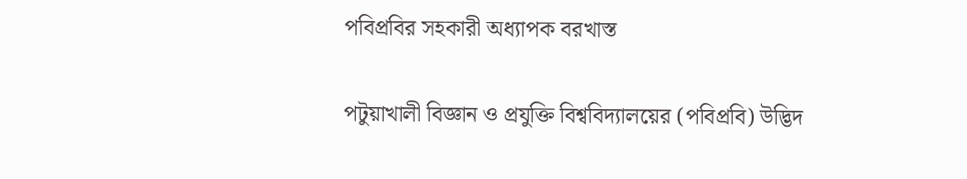পবিপ্রবির সহকারী অধ্যাপক বরখাস্ত

পটুয়াখালী বিজ্ঞান ও প্রযুক্তি বিশ্ববিদ্যালয়ের (পবিপ্রবি) উদ্ভিদ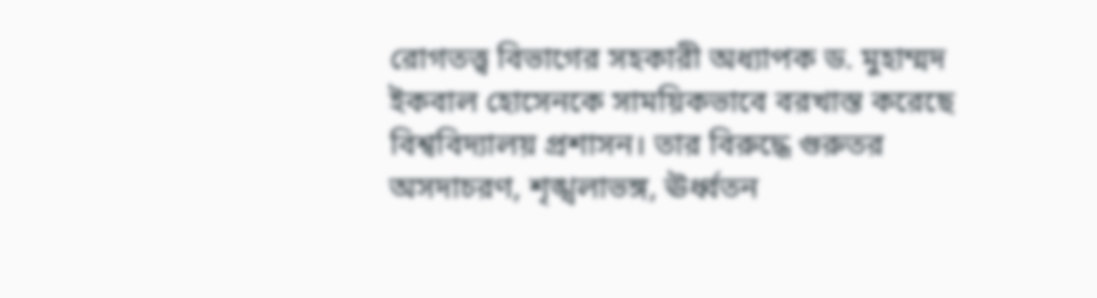রোগতত্ত্ব বিভাগের সহকারী অধ্যাপক ড. মুহাম্মদ ইকবাল হোসেনকে সাময়িকভাবে বরখাস্ত করেছে বিশ্ববিদ্যালয় প্রশাসন। তার বিরুদ্ধে গুরুতর অসদাচরণ, শৃঙ্খলাভঙ্গ, ঊর্ধ্বতন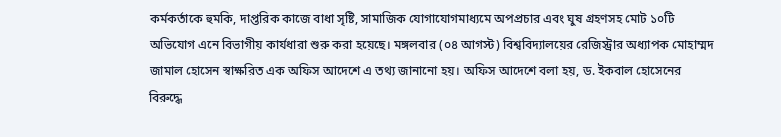কর্মকর্তাকে হুমকি, দাপ্তরিক কাজে বাধা সৃষ্টি, সামাজিক যোগাযোগমাধ্যমে অপপ্রচার এবং ঘুষ গ্রহণসহ মোট ১০টি অভিযোগ এনে বিভাগীয় কার্যধারা শুরু করা হয়েছে। মঙ্গলবার (০৪ আগস্ট) বিশ্ববিদ্যালয়ের রেজিস্ট্রার অধ্যাপক মোহাম্মদ জামাল হোসেন স্বাক্ষরিত এক অফিস আদেশে এ তথ্য জানানো হয়। অফিস আদেশে বলা হয়, ড. ইকবাল হোসেনের বিরুদ্ধে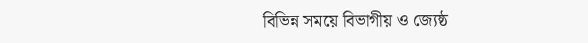বিভিন্ন সময়ে বিভাগীয় ও জ্যেষ্ঠ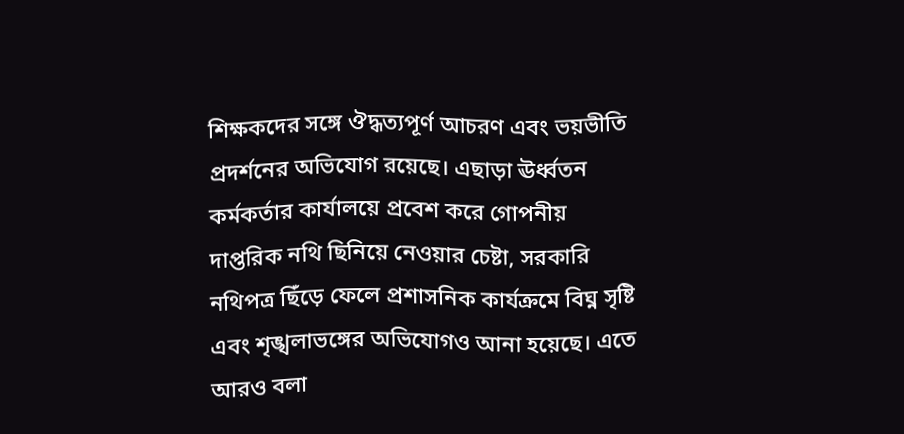শিক্ষকদের সঙ্গে ঔদ্ধত্যপূর্ণ আচরণ এবং ভয়ভীতি প্রদর্শনের অভিযোগ রয়েছে। এছাড়া ঊর্ধ্বতন কর্মকর্তার কার্যালয়ে প্রবেশ করে গোপনীয় দাপ্তরিক নথি ছিনিয়ে নেওয়ার চেষ্টা, সরকারি নথিপত্র ছিঁড়ে ফেলে প্রশাসনিক কার্যক্রমে বিঘ্ন সৃষ্টি এবং শৃঙ্খলাভঙ্গের অভিযোগও আনা হয়েছে। এতে আরও বলা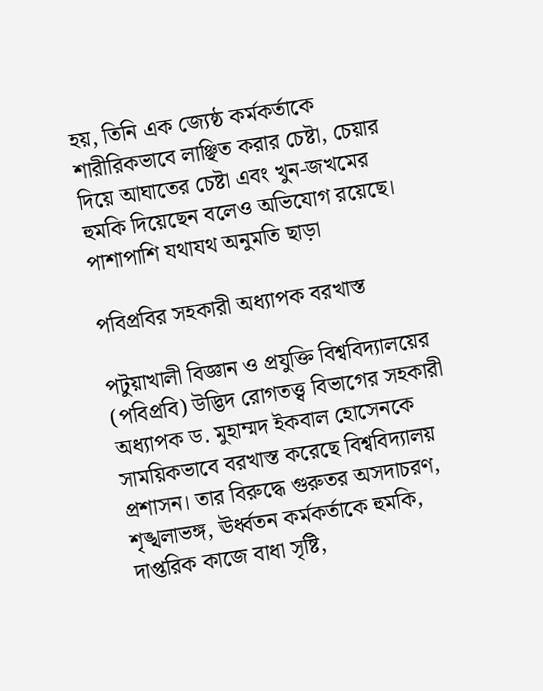হয়, তিনি এক জ্যেষ্ঠ কর্মকর্তাকে শারীরিকভাবে লাঞ্ছিত করার চেষ্টা, চেয়ার দিয়ে আঘাতের চেষ্টা এবং খুন-জখমের হুমকি দিয়েছেন বলেও অভিযোগ রয়েছে। পাশাপাশি যথাযথ অনুমতি ছাড়া

পবিপ্রবির সহকারী অধ্যাপক বরখাস্ত

পটুয়াখালী বিজ্ঞান ও প্রযুক্তি বিশ্ববিদ্যালয়ের (পবিপ্রবি) উদ্ভিদ রোগতত্ত্ব বিভাগের সহকারী অধ্যাপক ড. মুহাম্মদ ইকবাল হোসেনকে সাময়িকভাবে বরখাস্ত করেছে বিশ্ববিদ্যালয় প্রশাসন। তার বিরুদ্ধে গুরুতর অসদাচরণ, শৃঙ্খলাভঙ্গ, ঊর্ধ্বতন কর্মকর্তাকে হুমকি, দাপ্তরিক কাজে বাধা সৃষ্টি,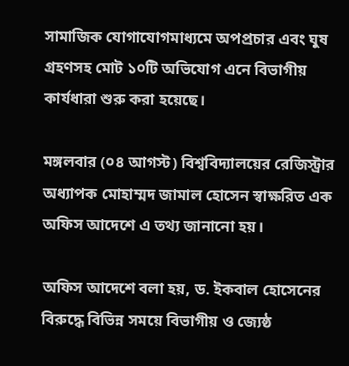সামাজিক যোগাযোগমাধ্যমে অপপ্রচার এবং ঘুষ গ্রহণসহ মোট ১০টি অভিযোগ এনে বিভাগীয় কার্যধারা শুরু করা হয়েছে।

মঙ্গলবার (০৪ আগস্ট) বিশ্ববিদ্যালয়ের রেজিস্ট্রার অধ্যাপক মোহাম্মদ জামাল হোসেন স্বাক্ষরিত এক অফিস আদেশে এ তথ্য জানানো হয়।

অফিস আদেশে বলা হয়, ড. ইকবাল হোসেনের বিরুদ্ধে বিভিন্ন সময়ে বিভাগীয় ও জ্যেষ্ঠ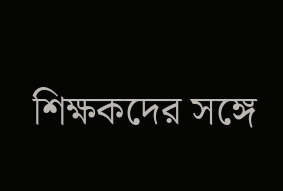শিক্ষকদের সঙ্গে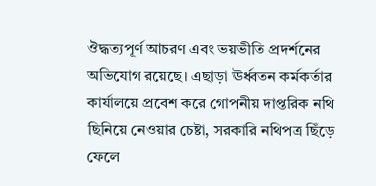ঔদ্ধত্যপূর্ণ আচরণ এবং ভয়ভীতি প্রদর্শনের অভিযোগ রয়েছে। এছাড়া ঊর্ধ্বতন কর্মকর্তার কার্যালয়ে প্রবেশ করে গোপনীয় দাপ্তরিক নথি ছিনিয়ে নেওয়ার চেষ্টা, সরকারি নথিপত্র ছিঁড়ে ফেলে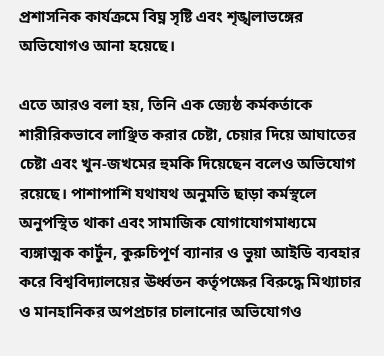প্রশাসনিক কার্যক্রমে বিঘ্ন সৃষ্টি এবং শৃঙ্খলাভঙ্গের অভিযোগও আনা হয়েছে।

এতে আরও বলা হয়, তিনি এক জ্যেষ্ঠ কর্মকর্তাকে শারীরিকভাবে লাঞ্ছিত করার চেষ্টা, চেয়ার দিয়ে আঘাতের চেষ্টা এবং খুন-জখমের হুমকি দিয়েছেন বলেও অভিযোগ রয়েছে। পাশাপাশি যথাযথ অনুমতি ছাড়া কর্মস্থলে অনুপস্থিত থাকা এবং সামাজিক যোগাযোগমাধ্যমে ব্যঙ্গাত্মক কার্টুন, কুরুচিপূর্ণ ব্যানার ও ভুয়া আইডি ব্যবহার করে বিশ্ববিদ্যালয়ের ঊর্ধ্বতন কর্তৃপক্ষের বিরুদ্ধে মিথ্যাচার ও মানহানিকর অপপ্রচার চালানোর অভিযোগও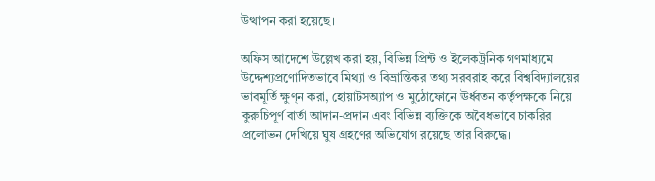উত্থাপন করা হয়েছে।

অফিস আদেশে উল্লেখ করা হয়, বিভিন্ন প্রিন্ট ও ইলেকট্রনিক গণমাধ্যমে উদ্দেশ্যপ্রণোদিতভাবে মিথ্যা ও বিভ্রান্তিকর তথ্য সরবরাহ করে বিশ্ববিদ্যালয়ের ভাবমূর্তি ক্ষুণ্ন করা, হোয়াটসঅ্যাপ ও মুঠোফোনে ঊর্ধ্বতন কর্তৃপক্ষকে নিয়ে কুরুচিপূর্ণ বার্তা আদান-প্রদান এবং বিভিন্ন ব্যক্তিকে অবৈধভাবে চাকরির প্রলোভন দেখিয়ে ঘুষ গ্রহণের অভিযোগ রয়েছে তার বিরুদ্ধে।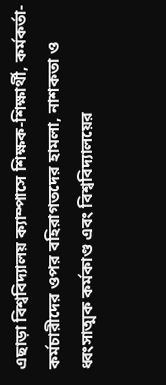এছাড়া বিশ্ববিদ্যালয় ক্যাম্পাসে শিক্ষক-শিক্ষার্থী, কর্মকর্তা-কর্মচারীদের ওপর বহিরাগতদের হামলা, নাশকতা ও ধ্বংসাত্মক কর্মকাণ্ড এবং বিশ্ববিদ্যালয়ের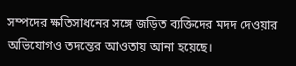সম্পদের ক্ষতিসাধনের সঙ্গে জড়িত ব্যক্তিদের মদদ দেওয়ার অভিযোগও তদন্তের আওতায় আনা হয়েছে।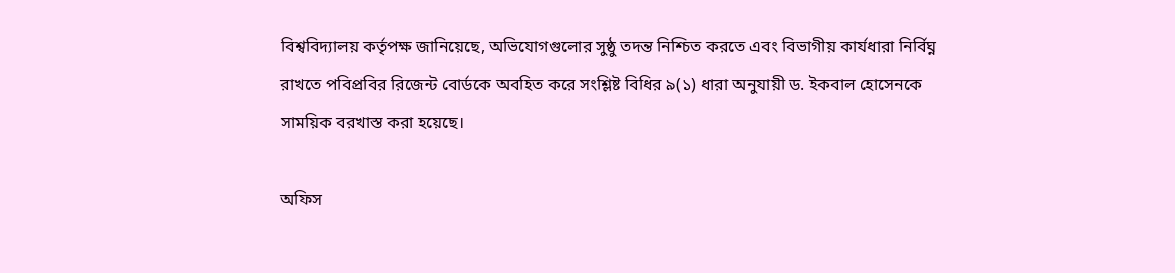বিশ্ববিদ্যালয় কর্তৃপক্ষ জানিয়েছে, অভিযোগগুলোর সুষ্ঠু তদন্ত নিশ্চিত করতে এবং বিভাগীয় কার্যধারা নির্বিঘ্ন রাখতে পবিপ্রবির রিজেন্ট বোর্ডকে অবহিত করে সংশ্লিষ্ট বিধির ৯(১) ধারা অনুযায়ী ড. ইকবাল হোসেনকে সাময়িক বরখাস্ত করা হয়েছে।

অফিস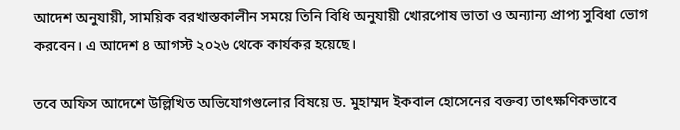আদেশ অনুযায়ী, সাময়িক বরখাস্তকালীন সময়ে তিনি বিধি অনুযায়ী খোরপোষ ভাতা ও অন্যান্য প্রাপ্য সুবিধা ভোগ করবেন। এ আদেশ ৪ আগস্ট ২০২৬ থেকে কার্যকর হয়েছে।

তবে অফিস আদেশে উল্লিখিত অভিযোগগুলোর বিষয়ে ড. মুহাম্মদ ইকবাল হোসেনের বক্তব্য তাৎক্ষণিকভাবে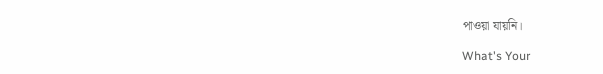পাওয়া যায়নি।

What's Your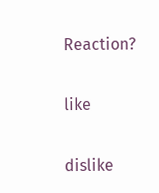Reaction?

like

dislike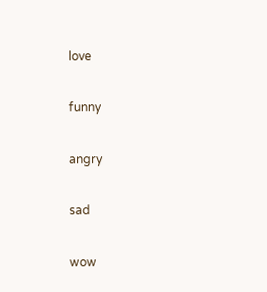love

funny

angry

sad

wow